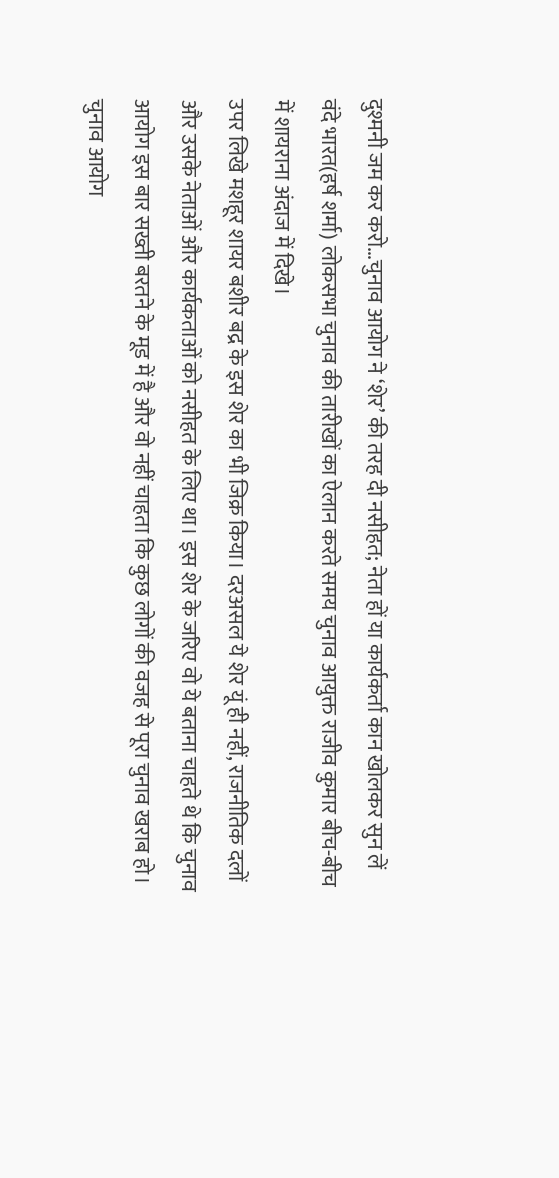दुश्मनी जम कर करो…चुनाव आयोग ने ‘शेर’ की तरह दी नसीहत; नेता हों या कार्यकर्ता कान खोलकर सुन लें
वंदे भारत(हर्ष शर्मा) लोकसभा चुनाव की तारीखों का ऐलान करते समय चुनाव आयुक्त राजीव कुमार बीच-बीच में शायराना अंदाज में दिखे।
उपर लिखे मशहूर शायर बशीर बद्र के इस शेर का भी जिक्र किया। दरअसल ये शेर यूं ही नहीं, राजनीतिक दलों और उसके नेताओं और कार्यकताओं को नसीहत के लिए था। इस शेर के जरिए वो ये बताना चाहते थे कि चुनाव आयोग इस बार सख्ती बरतने के मूड में है और वो नहीं चाहता कि कुछ लोगों की वजह से पूरा चुनाव खराब हो।
चुनाव आयोग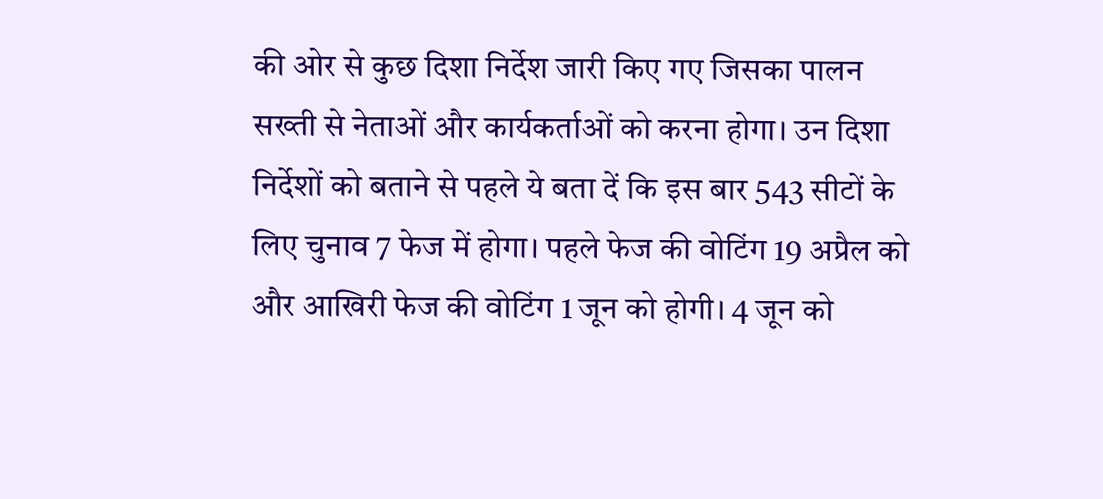की ओर से कुछ दिशा निर्देश जारी किए गए जिसका पालन सख्ती से नेताओं और कार्यकर्ताओं को करना होगा। उन दिशा निर्देशों को बताने से पहले ये बता दें कि इस बार 543 सीटों के लिए चुनाव 7 फेज में होगा। पहले फेज की वोटिंग 19 अप्रैल को और आखिरी फेज की वोटिंग 1 जून को होगी। 4 जून को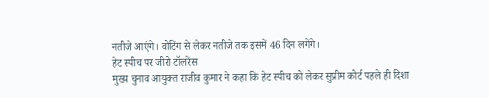नतीजे आएंगे। वोटिंग से लेकर नतीजे तक इसमें 46 दिन लगेंगे।
हेट स्पीच पर जीरो टॉलरेंस
मुख्य चुनाव आयुक्त राजीव कुमार ने कहा कि हेट स्पीच को लेकर सुप्रीम कोर्ट पहले ही दिशा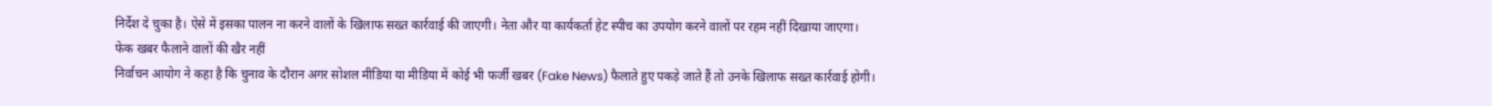निर्देश दे चुका है। ऐसे में इसका पालन ना करने वालों के खिलाफ सख्त कार्रवाई की जाएगी। नेता और या कार्यकर्ता हेट स्पीच का उपयोग करने वालों पर रहम नहीं दिखाया जाएगा।
फेक खबर फैलाने वालों की खैर नहीं
निर्वाचन आयोग ने कहा है कि चुनाव के दौरान अगर सोशल मीडिया या मीडिया में कोई भी फर्जी खबर (Fake News) फैलाते हुए पकड़े जाते हैं तो उनके खिलाफ सख्त कार्रवाई होगी।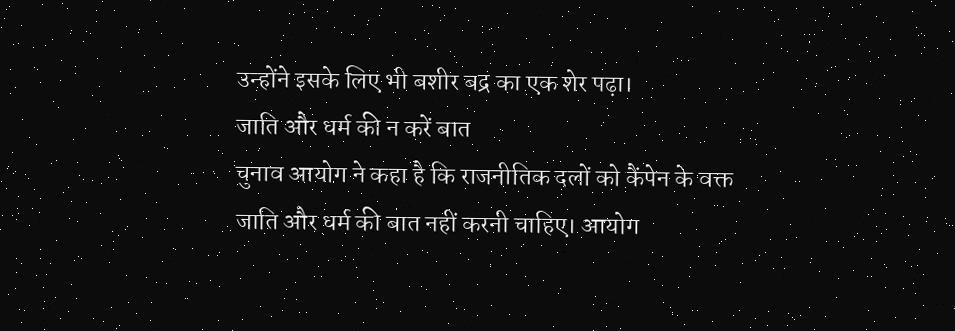उन्होंने इसके लिए भी बशीर बद्र का एक शेर पढ़ा।
जाति और धर्म की न करें बात
चुनाव आयोग ने कहा है कि राजनीतिक दलों को कैंपेन के वक्त जाति और धर्म की बात नहीं करनी चाहिए। आयोग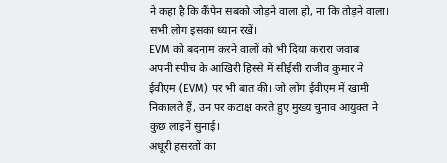ने कहा है कि कैंपेन सबको जोड़ने वाला हो, ना कि तोड़ने वाला। सभी लोग इसका ध्यान रखें।
EVM को बदनाम करने वालों को भी दिया करारा जवाब
अपनी स्पीच के आखिरी हिस्से में सीईसी राजीव कुमार ने ईवीएम (EVM) पर भी बात की। जो लोग ईवीएम में खामी निकालते हैं, उन पर कटाक्ष करते हुए मुख्य चुनाव आयुक्त ने कुछ लाइनें सुनाई।
अधूरी हसरतों का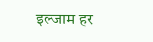इल्जाम हर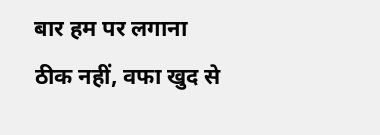बार हम पर लगाना ठीक नहीं, वफा खुद से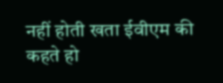नहीं होती खता ईवीएम की कहते हो